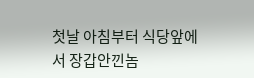첫날 아침부터 식당앞에서 장갑안낀놈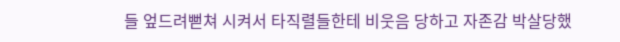들 엎드려뻗쳐 시켜서 타직렬들한테 비웃음 당하고 자존감 박살당했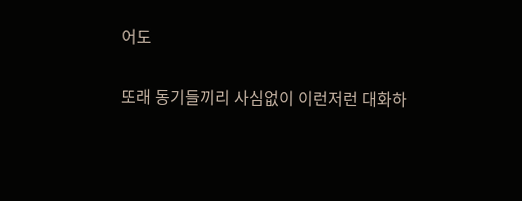어도

또래 동기들끼리 사심없이 이런저런 대화하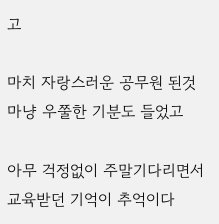고

마치 자랑스러운 공무원 된것마냥 우쭐한 기분도 들었고

아무 걱정없이 주말기다리면서 교육받던 기억이 추억이다